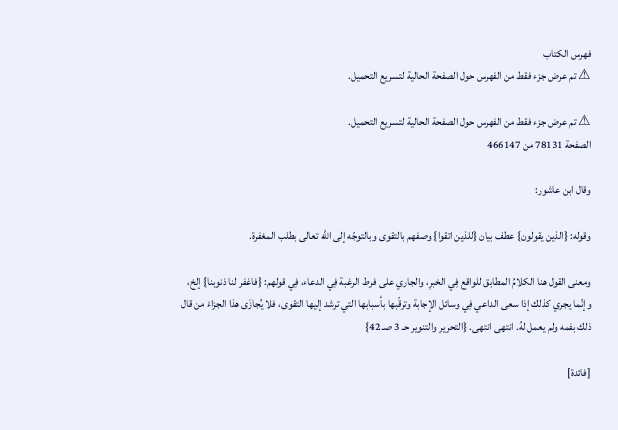فهرس الكتاب
⚠ تم عرض جزء فقط من الفهرس حول الصفحة الحالية لتسريع التحميل.

⚠ تم عرض جزء فقط من الفهرس حول الصفحة الحالية لتسريع التحميل.
الصفحة 78131 من 466147

وقال ابن عاشور:

وقوله: {الذين يقولون} عطف بيان {للذين اتقوا} وصفهم بالتقوى وبالتوجّه إلى الله تعالى بطلب المغفرة.

ومعنى القول هنا الكلامُ المطابق للواقع فِي الخبرِ، والجاري على فرط الرغبة فِي الدعاء، فِي قولهم: {فاغفر لنا ذنوبنا} إلخ، وإنّما يجري كذلك إذا سعى الداعي فِي وسائل الإجابة وترقّبها بأسبابها التي ترشد إليها التقوى، فلا يُجازَى هذا الجزاءَ من قال ذلك بفمه ولم يعمل لهُ. انتهى انتهى. {التحرير والتنوير حـ 3 صـ 42}

[فائدة]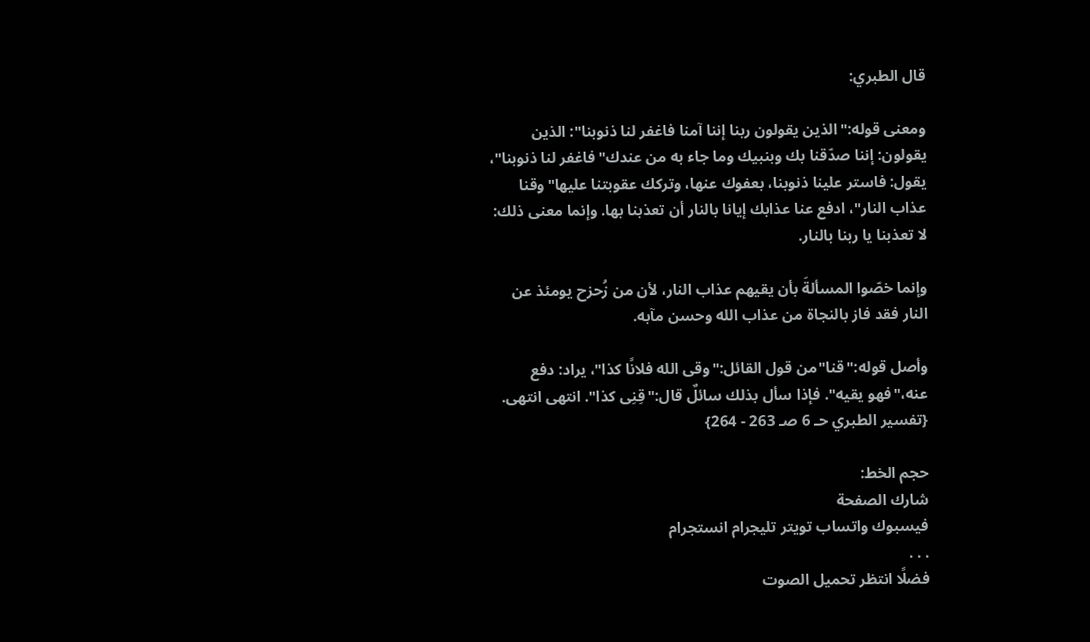قال الطبري:

ومعنى قوله:"الذين يقولون ربنا إننا آمنا فاغفر لنا ذنوبنا": الذين يقولون: إننا صدّقنا بك وبنبيك وما جاء به من عندك"فاغفر لنا ذنوبنا"، يقول: فاستر علينا ذنوبنا، بعفوك عنها، وتركك عقوبتنا عليها"وقنا عذاب النار"، ادفع عنا عذابك إيانا بالنار أن تعذبنا بها. وإنما معنى ذلك: لا تعذبنا يا ربنا بالنار.

وإنما خصّوا المسألةَ بأن يقيهم عذاب النار، لأن من زُحزح يومئذ عن النار فقد فاز بالنجاة من عذاب الله وحسن مآبه.

وأصل قوله:"قنا"من قول القائل:"وقى الله فلانًا كذا"، يراد: دفع عنه،"فهو يقيه". فإذا سأل بذلك سائلٌ قال:"قِنِى كذا". انتهى انتهى. {تفسير الطبري حـ 6 صـ 263 - 264}

حجم الخط:
شارك الصفحة
فيسبوك واتساب تويتر تليجرام انستجرام
. . .
فضلًا انتظر تحميل الصوت